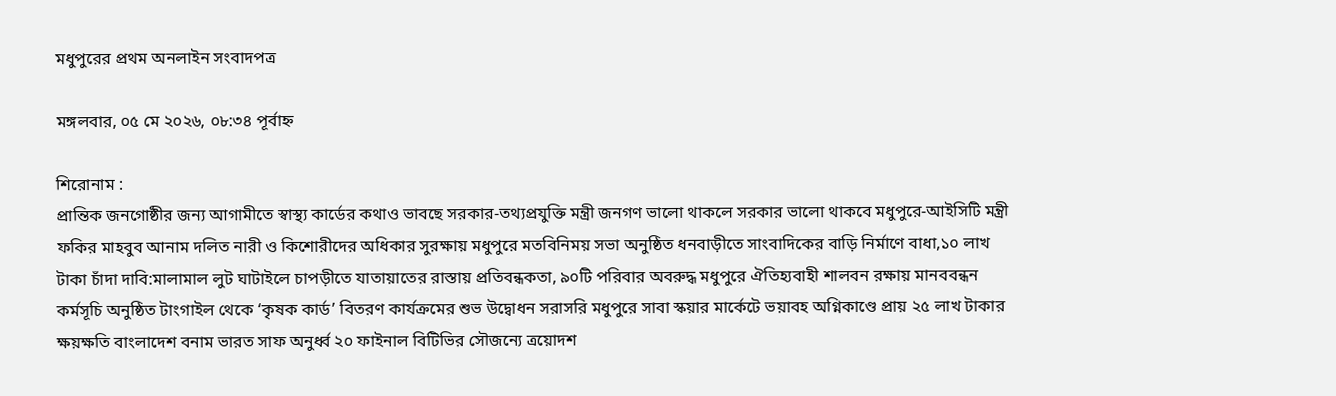মধুপুরের প্রথম অনলাইন সংবাদপত্র

মঙ্গলবার, ০৫ মে ২০২৬, ০৮:৩৪ পূর্বাহ্ন

শিরোনাম :
প্রান্তিক জনগোষ্ঠীর জন্য আগামীতে স্বাস্থ্য কার্ডের কথাও ভাবছে সরকার-তথ্যপ্রযুক্তি মন্ত্রী জনগণ ভালো থাকলে সরকার ভালো থাকবে মধুপুরে-আইসিটি মন্ত্রী ফকির মাহবুব আনাম দলিত নারী ও কিশোরীদের অধিকার সুরক্ষায় মধুপুরে মতবিনিময় সভা অনুষ্ঠিত ধনবাড়ীতে সাংবাদিকের বাড়ি নির্মাণে বাধা,১০ লাখ টাকা চাঁদা দাবি:মালামাল লুট ঘাটাইলে চাপড়ীতে যাতায়াতের রাস্তায় প্রতিবন্ধকতা, ৯০টি পরিবার অবরুদ্ধ মধুপুরে ঐতিহ্যবাহী শালবন রক্ষায় মানববন্ধন কর্মসূচি অনুষ্ঠিত টাংগাইল থেকে ‘কৃষক কার্ড’ বিতরণ কার্যক্রমের শুভ উদ্বোধন সরাসরি মধুপুরে সাবা স্কয়ার মার্কেটে ভয়াবহ অগ্নিকাণ্ডে প্রায় ২৫ লাখ টাকার ক্ষয়ক্ষতি বাংলাদেশ বনাম ভারত সাফ অনুর্ধ্ব ২০ ফাইনাল বিটিভির সৌজন্যে ত্রয়োদশ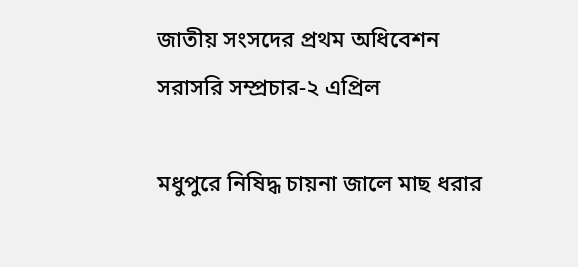জাতীয় সংসদের প্রথম অধিবেশন সরাসরি সম্প্রচার-২ এপ্রিল

মধুপুরে নিষিদ্ধ চায়না জালে মাছ ধরার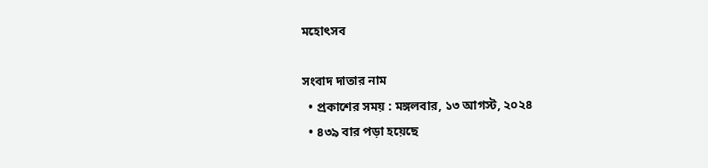মহোৎসব

সংবাদ দাতার নাম
  • প্রকাশের সময় : মঙ্গলবার, ১৩ আগস্ট, ২০২৪
  • ৪৩৯ বার পড়া হয়েছে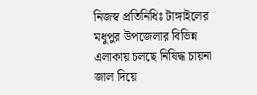নিজস্ব প্রতিনিধিঃ টাঙ্গাইলের মধুপুর উপজেলার বিভিন্ন এলাকায় চলছে নিষিদ্ধ চায়না জাল দিয়ে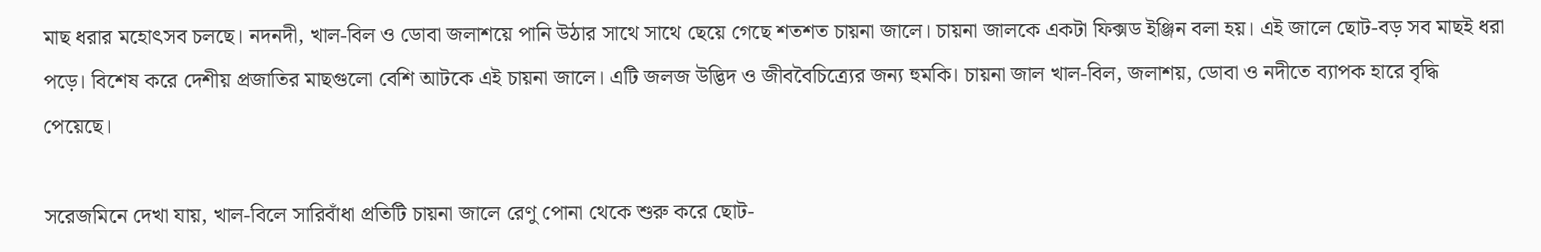মাছ ধরার মহোৎসব চলছে। নদনদী, খাল-বিল ও ডোবা জলাশয়ে পানি উঠার সাথে সাথে ছেয়ে গেছে শতশত চায়না জালে। চায়না জালকে একটা ফিক্সড ইঞ্জিন বলা হয়। এই জালে ছোট-বড় সব মাছই ধরা পড়ে। বিশেষ করে দেশীয় প্রজাতির মাছগুলো বেশি আটকে এই চায়না জালে। এটি জলজ উদ্ভিদ ও জীববৈচিত্র্যের জন্য হুমকি। চায়না জাল খাল-বিল, জলাশয়, ডোবা ও নদীতে ব্যাপক হারে বৃদ্ধি পেয়েছে।

সরেজমিনে দেখা যায়, খাল-বিলে সারিবাঁধা প্রতিটি চায়না জালে রেণু পোনা থেকে শুরু করে ছোট-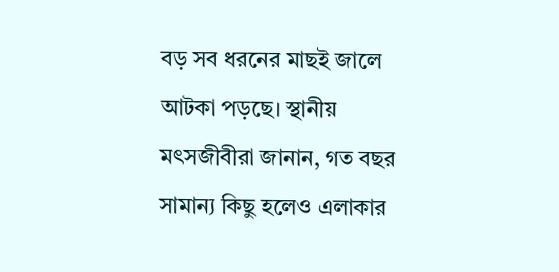বড় সব ধরনের মাছই জালে আটকা পড়ছে। স্থানীয় মৎসজীবীরা জানান, গত বছর সামান্য কিছু হলেও এলাকার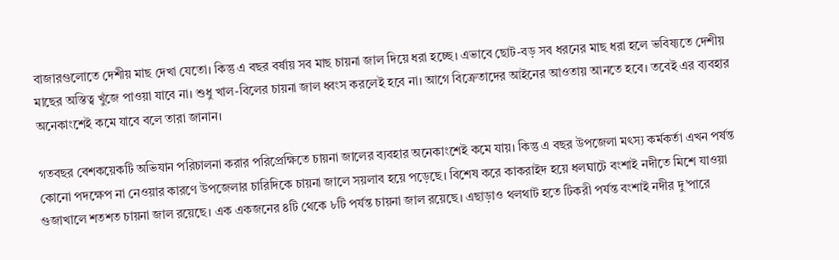বাজারগুলোতে দেশীয় মাছ দেখা যেতো। কিন্তু এ বছর বর্ষায় সব মাছ চায়না জাল দিয়ে ধরা হচ্ছে। এভাবে ছোট-বড় সব ধরনের মাছ ধরা হলে ভবিষ্যতে দেশীয় মাছের অস্তিত্ব খুঁজে পাওয়া যাবে না। শুধু খাল-বিলের চায়না জাল ধ্বংস করলেই হবে না। আগে বিক্রেতাদের আইনের আওতায় আনতে হবে। তবেই এর ব্যবহার অনেকাংশেই কমে যাবে বলে তারা জানান।

গতবছর বেশকয়েকটি অভিযান পরিচালনা করার পরিপ্রেক্ষিতে চায়না জালের ব্যবহার অনেকাংশেই কমে যায়। কিন্তু এ বছর উপজেলা মৎস্য কর্মকর্তা এখন পর্ষন্ত কোনো পদক্ষেপ না নেওয়ার কারণে উপজেলার চারিদিকে চায়না জালে সয়লাব হয়ে পড়েছে। বিশেষ করে কাকরাইদ হয়ে ধলঘাটে বংশাই নদীতে মিশে যাওয়া গুজাখালে শতশত চায়না জাল রয়েছে। এক একজনের ৪টি থেকে ৮টি পর্যন্ত চায়না জাল রয়েছে। এছাড়াও থলথাট হতে টিকরী পর্যন্ত বংশাই নদীর দু’পারে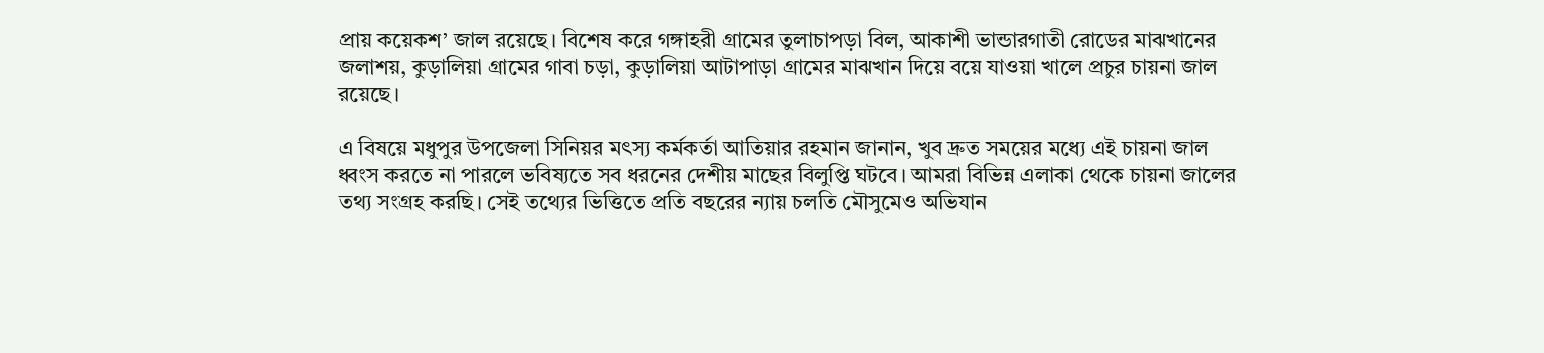প্রায় কয়েকশ’ জাল রয়েছে। বিশেষ করে গঙ্গাহরী গ্রামের তুলাচাপড়া বিল, আকাশী ভান্ডারগাতী রোডের মাঝখানের জলাশয়, কুড়ালিয়া গ্রামের গাবা চড়া, কুড়ালিয়া আটাপাড়া গ্রামের মাঝখান দিয়ে বয়ে যাওয়া খালে প্রচুর চায়না জাল রয়েছে।

এ বিষয়ে মধুপুর উপজেলা সিনিয়র মৎস্য কর্মকর্তা আতিয়ার রহমান জানান, খুব দ্রুত সময়ের মধ্যে এই চায়না জাল ধ্বংস করতে না পারলে ভবিষ্যতে সব ধরনের দেশীয় মাছের বিলুপ্তি ঘটবে। আমরা বিভিন্ন এলাকা থেকে চায়না জালের তথ্য সংগ্রহ করছি। সেই তথ্যের ভিত্তিতে প্রতি বছরের ন্যায় চলতি মৌসুমেও অভিযান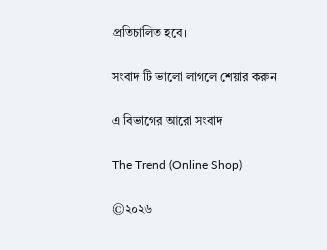প্রতিচালিত হবে।

সংবাদ টি ভালো লাগলে শেয়ার করুন

এ বিভাগের আরো সংবাদ

The Trend (Online Shop)

©২০২৬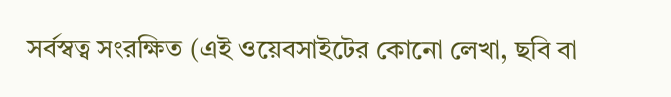সর্বস্বত্ব সংরক্ষিত (এই ওয়েবসাইটের কোনো লেখা, ছবি বা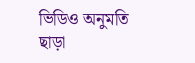ভিডিও অনুমতি ছাড়া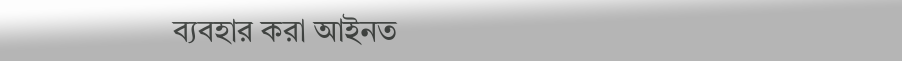ব্যবহার করা আইনত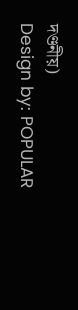দণ্ডনীয়)
Design by: POPULAR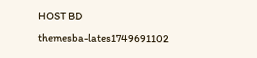HOST BD
themesba-lates1749691102